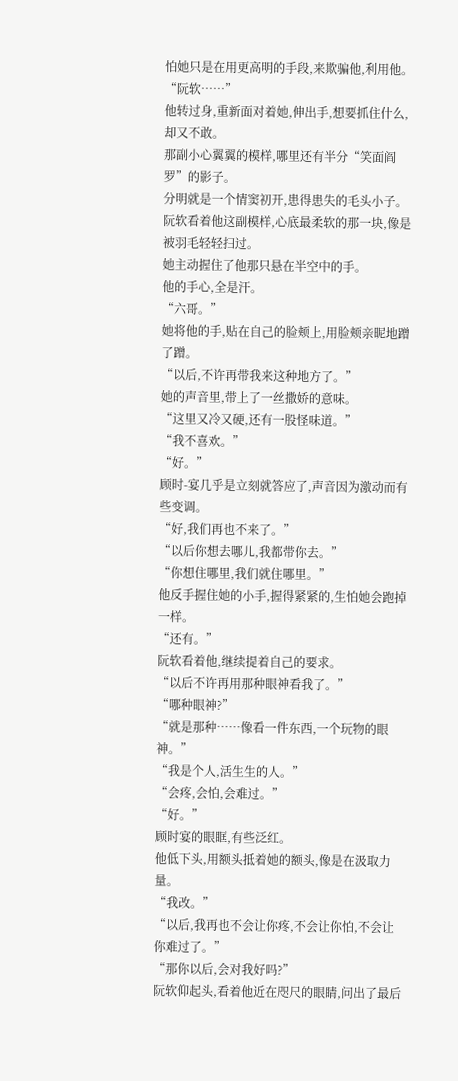怕她只是在用更高明的手段,来欺骗他,利用他。
“阮软……”
他转过身,重新面对着她,伸出手,想要抓住什么,却又不敢。
那副小心翼翼的模样,哪里还有半分“笑面阎罗”的影子。
分明就是一个情窦初开,患得患失的毛头小子。
阮软看着他这副模样,心底最柔软的那一块,像是被羽毛轻轻扫过。
她主动握住了他那只悬在半空中的手。
他的手心,全是汗。
“六哥。”
她将他的手,贴在自己的脸颊上,用脸颊亲昵地蹭了蹭。
“以后,不许再带我来这种地方了。”
她的声音里,带上了一丝撒娇的意味。
“这里又冷又硬,还有一股怪味道。”
“我不喜欢。”
“好。”
顾时-宴几乎是立刻就答应了,声音因为激动而有些变调。
“好,我们再也不来了。”
“以后你想去哪儿,我都带你去。”
“你想住哪里,我们就住哪里。”
他反手握住她的小手,握得紧紧的,生怕她会跑掉一样。
“还有。”
阮软看着他,继续提着自己的要求。
“以后不许再用那种眼神看我了。”
“哪种眼神?”
“就是那种……像看一件东西,一个玩物的眼神。”
“我是个人,活生生的人。”
“会疼,会怕,会难过。”
“好。”
顾时宴的眼眶,有些泛红。
他低下头,用额头抵着她的额头,像是在汲取力量。
“我改。”
“以后,我再也不会让你疼,不会让你怕,不会让你难过了。”
“那你以后,会对我好吗?”
阮软仰起头,看着他近在咫尺的眼睛,问出了最后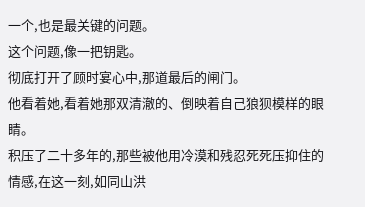一个,也是最关键的问题。
这个问题,像一把钥匙。
彻底打开了顾时宴心中,那道最后的闸门。
他看着她,看着她那双清澈的、倒映着自己狼狈模样的眼睛。
积压了二十多年的,那些被他用冷漠和残忍死死压抑住的情感,在这一刻,如同山洪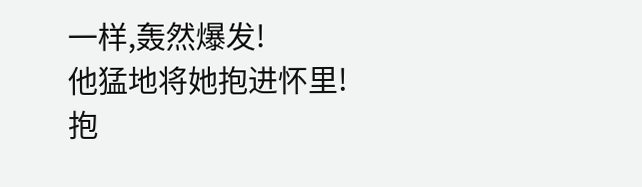一样,轰然爆发!
他猛地将她抱进怀里!
抱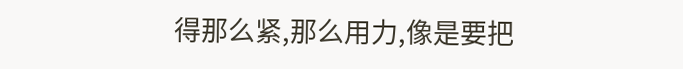得那么紧,那么用力,像是要把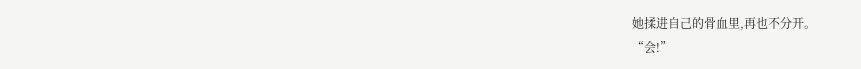她揉进自己的骨血里,再也不分开。
“会!”